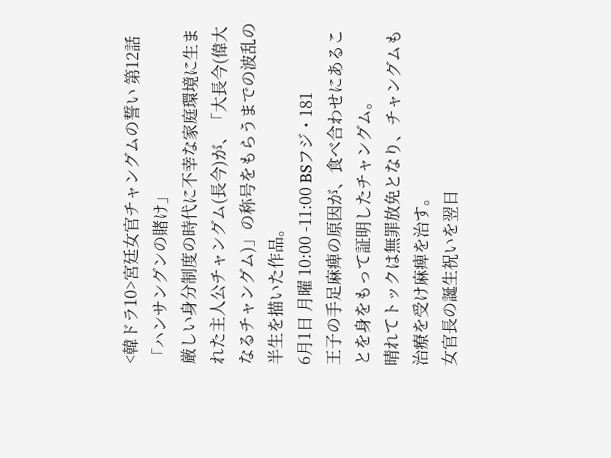<韓ドラ10>宮廷女官チャングムの誓い 第12話「ハンサングンの賭け」
厳しい身分制度の時代に不幸な家庭環境に生まれた主人公チャングム(長今)が、「大長今(偉大なるチャングム)」の称号をもらうまでの波乱の半生を描いた作品。
6月1日 月曜 10:00 -11:00 BSフジ・181
王子の手足麻痺の原因が、食べ合わせにあることを身をもって証明したチャングム。
晴れてトックは無罪放免となり、チャングムも治療を受け麻痺を治す。
女官長の誕生祝いを翌日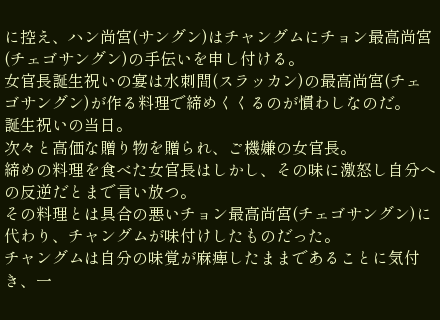に控え、ハン尚宮(サングン)はチャングムにチョン最高尚宮(チェゴサングン)の手伝いを申し付ける。
女官長誕生祝いの宴は水刺間(スラッカン)の最高尚宮(チェゴサングン)が作る料理で締めくくるのが慣わしなのだ。
誕生祝いの当日。
次々と高価な贈り物を贈られ、ご機嫌の女官長。
締めの料理を食べた女官長はしかし、その味に激怒し自分への反逆だとまで言い放つ。
その料理とは具合の悪いチョン最高尚宮(チェゴサングン)に代わり、チャングムが味付けしたものだった。
チャングムは自分の味覚が麻痺したままであることに気付き、一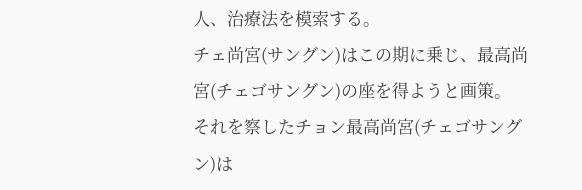人、治療法を模索する。
チェ尚宮(サングン)はこの期に乗じ、最高尚宮(チェゴサングン)の座を得ようと画策。
それを察したチョン最高尚宮(チェゴサングン)は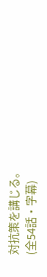対抗策を講じる。
(全54話・字幕)